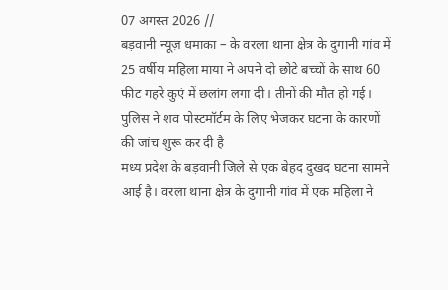07 अगस्त 2026 //
बड़वानी न्यूज़ धमाका – के वरला थाना क्षेत्र के दुगानी गांव में 25 वर्षीय महिला माया ने अपने दो छोटे बच्चों के साथ 60 फीट गहरे कुएं में छलांग लगा दी। तीनों की मौत हो गई। पुलिस ने शव पोस्टमॉर्टम के लिए भेजकर घटना के कारणों की जांच शुरू कर दी है
मध्य प्रदेश के बड़वानी जिले से एक बेहद दुखद घटना सामने आई है। वरला थाना क्षेत्र के दुगानी गांव में एक महिला ने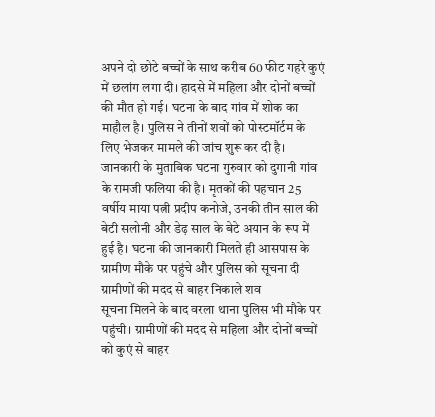अपने दो छोटे बच्चों के साथ करीब 60 फीट गहरे कुएं में छलांग लगा दी। हादसे में महिला और दोनों बच्चों की मौत हो गई। घटना के बाद गांव में शोक का माहौल है। पुलिस ने तीनों शवों को पोस्टमॉर्टम के लिए भेजकर मामले की जांच शुरू कर दी है।
जानकारी के मुताबिक घटना गुरुवार को दुगानी गांव के रामजी फलिया की है। मृतकों की पहचान 25 वर्षीय माया पत्नी प्रदीप कनोजे, उनकी तीन साल की बेटी सलोनी और डेढ़ साल के बेटे अयान के रूप में हुई है। घटना की जानकारी मिलते ही आसपास के ग्रामीण मौके पर पहुंचे और पुलिस को सूचना दी
ग्रामीणों की मदद से बाहर निकाले शव
सूचना मिलने के बाद वरला थाना पुलिस भी मौके पर पहुंची। ग्रामीणों की मदद से महिला और दोनों बच्चों को कुएं से बाहर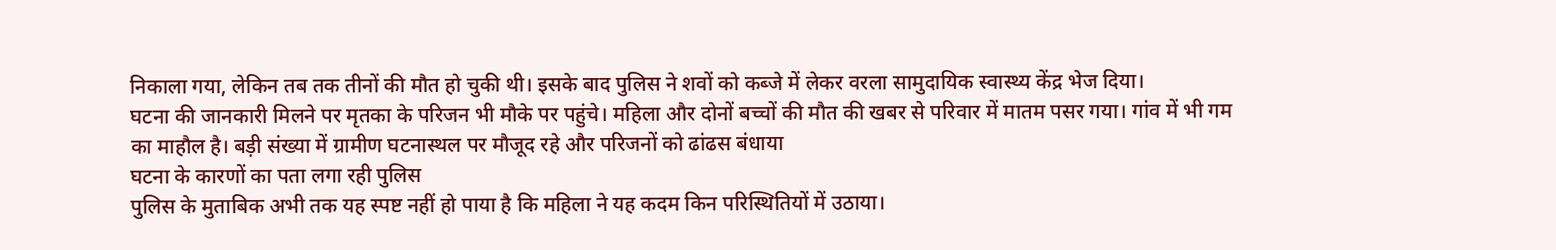निकाला गया, लेकिन तब तक तीनों की मौत हो चुकी थी। इसके बाद पुलिस ने शवों को कब्जे में लेकर वरला सामुदायिक स्वास्थ्य केंद्र भेज दिया।
घटना की जानकारी मिलने पर मृतका के परिजन भी मौके पर पहुंचे। महिला और दोनों बच्चों की मौत की खबर से परिवार में मातम पसर गया। गांव में भी गम का माहौल है। बड़ी संख्या में ग्रामीण घटनास्थल पर मौजूद रहे और परिजनों को ढांढस बंधाया
घटना के कारणों का पता लगा रही पुलिस
पुलिस के मुताबिक अभी तक यह स्पष्ट नहीं हो पाया है कि महिला ने यह कदम किन परिस्थितियों में उठाया।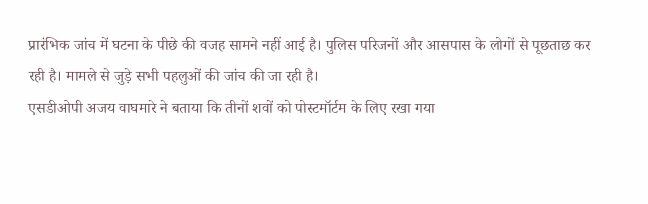प्रारंभिक जांच में घटना के पीछे की वजह सामने नहीं आई है। पुलिस परिजनों और आसपास के लोगों से पूछताछ कर रही है। मामले से जुड़े सभी पहलुओं की जांच की जा रही है।
एसडीओपी अजय वाघमारे ने बताया कि तीनों शवों को पोस्टमॉर्टम के लिए रखा गया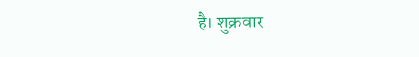है। शुक्रवार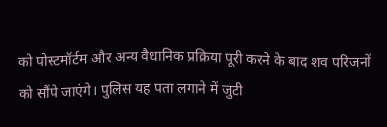को पोस्टमॉर्टम और अन्य वैधानिक प्रक्रिया पूरी करने के बाद शव परिजनों को सौंपे जाएंगे। पुलिस यह पता लगाने में जुटी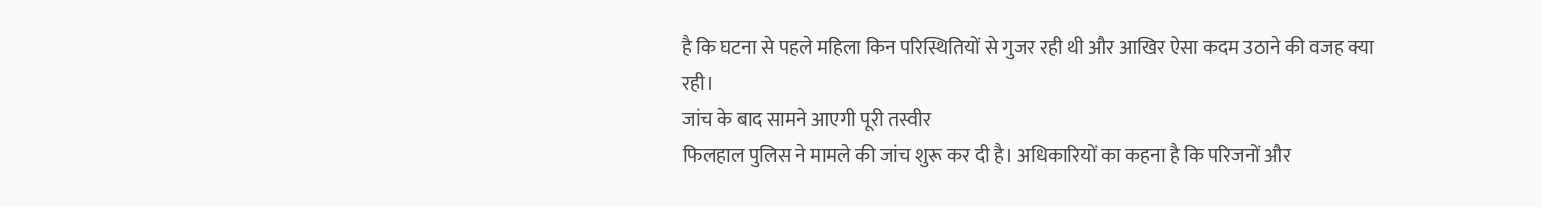है कि घटना से पहले महिला किन परिस्थितियों से गुजर रही थी और आखिर ऐसा कदम उठाने की वजह क्या रही।
जांच के बाद सामने आएगी पूरी तस्वीर
फिलहाल पुलिस ने मामले की जांच शुरू कर दी है। अधिकारियों का कहना है कि परिजनों और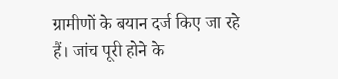ग्रामीणों के बयान दर्ज किए जा रहे हैं। जांच पूरी होने के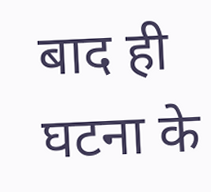बाद ही घटना के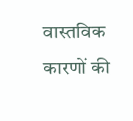वास्तविक कारणों की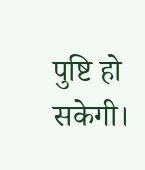पुष्टि हो सकेगी।